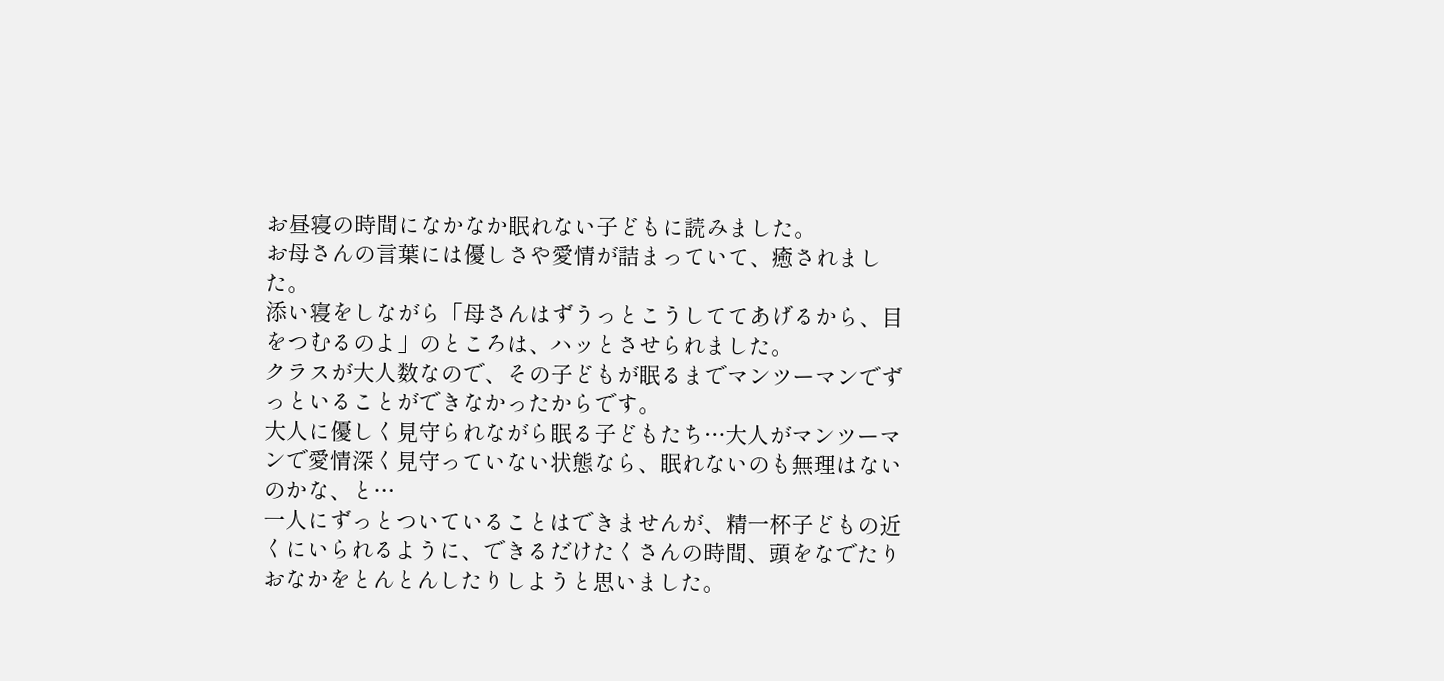お昼寝の時間になかなか眠れない子どもに読みました。
お母さんの言葉には優しさや愛情が詰まっていて、癒されました。
添い寝をしながら「母さんはずうっとこうしててあげるから、目をつむるのよ」のところは、ハッとさせられました。
クラスが大人数なので、その子どもが眠るまでマンツーマンでずっといることができなかったからです。
大人に優しく見守られながら眠る子どもたち…大人がマンツーマンで愛情深く見守っていない状態なら、眠れないのも無理はないのかな、と…
一人にずっとついていることはできませんが、精一杯子どもの近くにいられるように、できるだけたくさんの時間、頭をなでたりおなかをとんとんしたりしようと思いました。